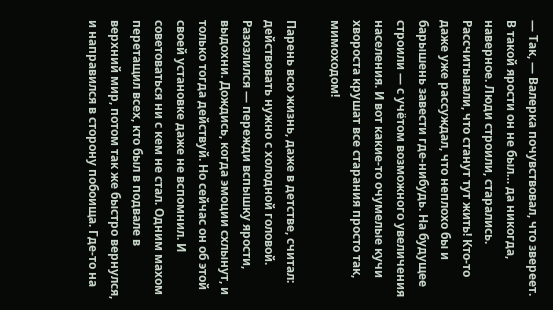— Так, — Валерка почувствовал, что звереет. В такой ярости он не был… да никогда, наверное. Люди строили, старались. Рассчитывали, что станут тут жить! Кто-то даже уже рассуждал, что неплохо бы и барышень завести где-нибудь. На будущее строили — с учётом возможного увеличения населения. И вот какие-то очумелые кучи хвороста крушат все старания просто так, мимоходом!

Парень всю жизнь, даже в детстве, считал: действовать нужно с холодной головой. Разозлился — пережди вспышку ярости, выдохни. Дождись, когда эмоции схлынут, и только тогда действуй. Но сейчас он об этой своей установке даже не вспомнил. И советоваться ни с кем не стал. Одним махом перетащил всех, кто был в подвале в верхний мир, потом так же быстро вернулся, и направился в сторону побоища. Где-то на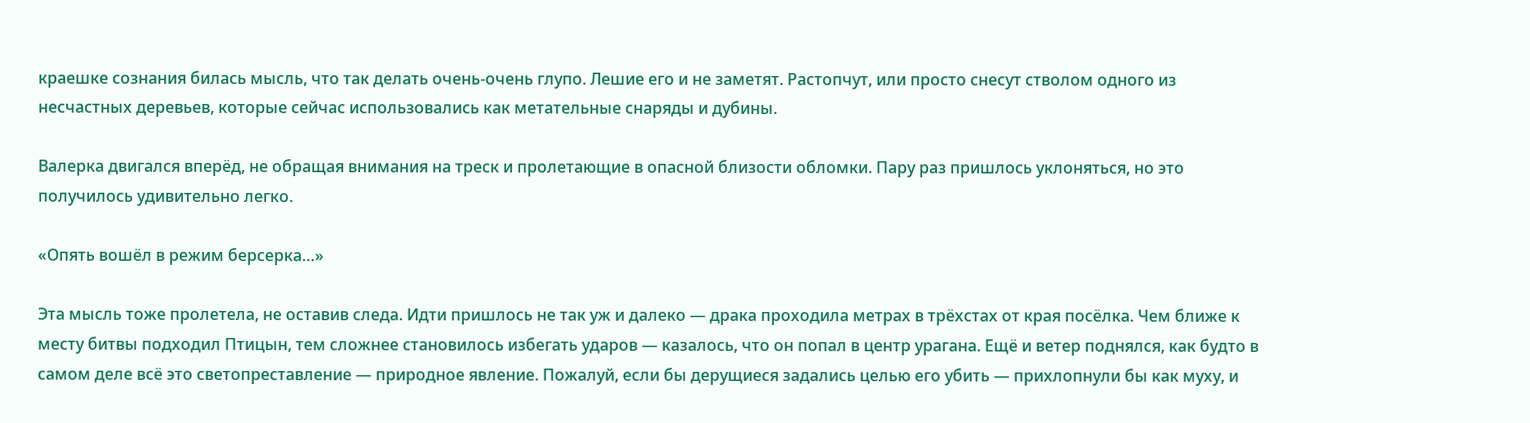краешке сознания билась мысль, что так делать очень-очень глупо. Лешие его и не заметят. Растопчут, или просто снесут стволом одного из несчастных деревьев, которые сейчас использовались как метательные снаряды и дубины.

Валерка двигался вперёд, не обращая внимания на треск и пролетающие в опасной близости обломки. Пару раз пришлось уклоняться, но это получилось удивительно легко.

«Опять вошёл в режим берсерка…»

Эта мысль тоже пролетела, не оставив следа. Идти пришлось не так уж и далеко — драка проходила метрах в трёхстах от края посёлка. Чем ближе к месту битвы подходил Птицын, тем сложнее становилось избегать ударов — казалось, что он попал в центр урагана. Ещё и ветер поднялся, как будто в самом деле всё это светопреставление — природное явление. Пожалуй, если бы дерущиеся задались целью его убить — прихлопнули бы как муху, и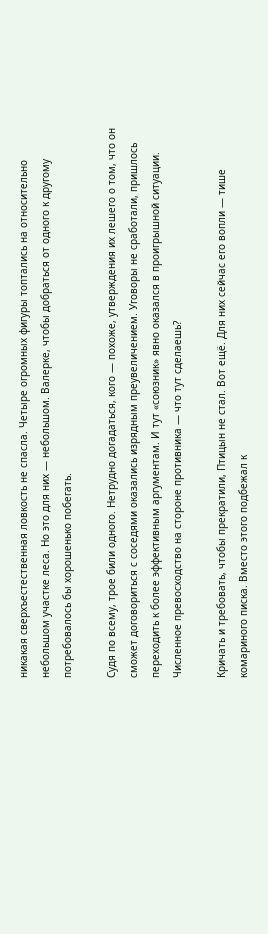никакая сверхъестественная ловкость не спасла. Четыре огромных фигуры топтались на относительно небольшом участке леса. Но это для них — небольшом. Валерке, чтобы добраться от одного к другому потребовалось бы хорошенько побегать.

Судя по всему, трое били одного. Нетрудно догадаться, кого — похоже, утверждения их лешего о том, что он сможет договориться с соседями оказались изрядным преувеличением. Уговоры не сработали, пришлось переходить к более эффективным аргументам. И тут «союзник» явно оказался в проигрышной ситуации. Численное превосходство на стороне противника — что тут сделаешь?

Кричать и требовать, чтобы прекратили, Птицын не стал. Вот ещё. Для них сейчас его вопли — тише комариного писка. Вместо этого подбежал к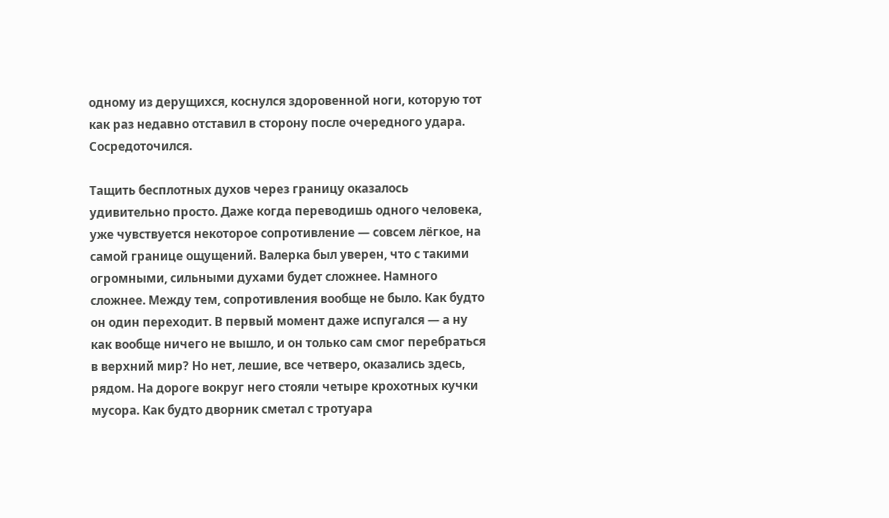одному из дерущихся, коснулся здоровенной ноги, которую тот как раз недавно отставил в сторону после очередного удара. Сосредоточился.

Тащить бесплотных духов через границу оказалось удивительно просто. Даже когда переводишь одного человека, уже чувствуется некоторое сопротивление — совсем лёгкое, на самой границе ощущений. Валерка был уверен, что с такими огромными, сильными духами будет сложнее. Намного сложнее. Между тем, сопротивления вообще не было. Как будто он один переходит. В первый момент даже испугался — а ну как вообще ничего не вышло, и он только сам смог перебраться в верхний мир? Но нет, лешие, все четверо, оказались здесь, рядом. На дороге вокруг него стояли четыре крохотных кучки мусора. Как будто дворник сметал с тротуара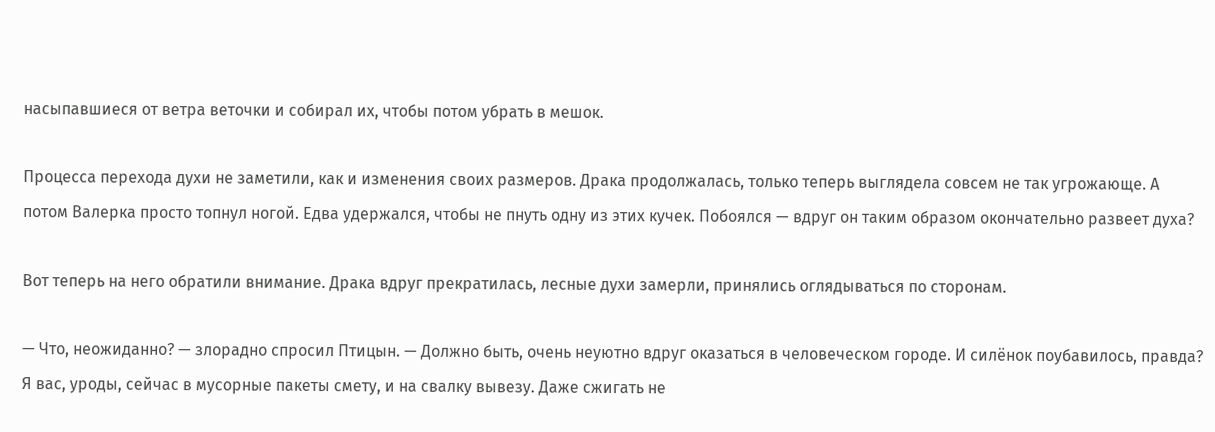насыпавшиеся от ветра веточки и собирал их, чтобы потом убрать в мешок.

Процесса перехода духи не заметили, как и изменения своих размеров. Драка продолжалась, только теперь выглядела совсем не так угрожающе. А потом Валерка просто топнул ногой. Едва удержался, чтобы не пнуть одну из этих кучек. Побоялся — вдруг он таким образом окончательно развеет духа?

Вот теперь на него обратили внимание. Драка вдруг прекратилась, лесные духи замерли, принялись оглядываться по сторонам.

— Что, неожиданно? — злорадно спросил Птицын. — Должно быть, очень неуютно вдруг оказаться в человеческом городе. И силёнок поубавилось, правда? Я вас, уроды, сейчас в мусорные пакеты смету, и на свалку вывезу. Даже сжигать не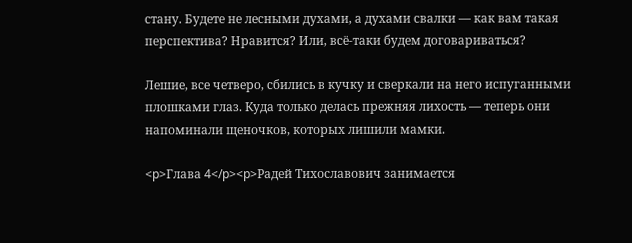стану. Будете не лесными духами, а духами свалки — как вам такая перспектива? Нравится? Или, всё-таки будем договариваться?

Лешие, все четверо, сбились в кучку и сверкали на него испуганными плошками глаз. Куда только делась прежняя лихость — теперь они напоминали щеночков, которых лишили мамки.

<p>Глава 4</p><p>Радей Тихославович занимается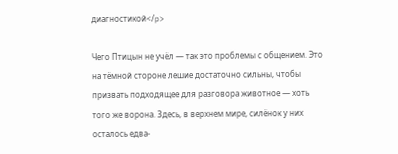диагностикой</p>

Чего Птицын не учёл — так это проблемы с общением. Это на тёмной стороне лешие достаточно сильны, чтобы призвать подходящее для разговора животное — хоть того же ворона. Здесь, в верхнем мире, силёнок у них осталось едва-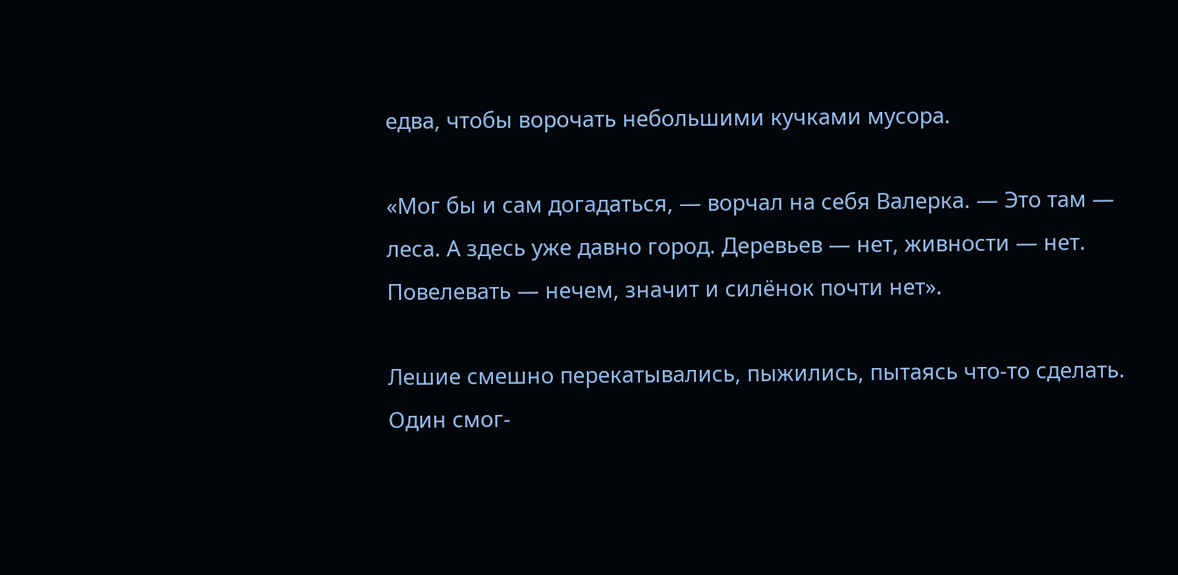едва, чтобы ворочать небольшими кучками мусора.

«Мог бы и сам догадаться, — ворчал на себя Валерка. — Это там — леса. А здесь уже давно город. Деревьев — нет, живности — нет. Повелевать — нечем, значит и силёнок почти нет».

Лешие смешно перекатывались, пыжились, пытаясь что-то сделать. Один смог-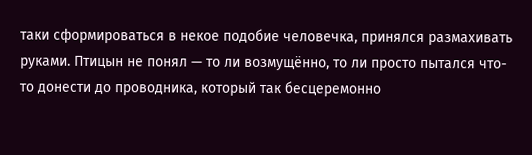таки сформироваться в некое подобие человечка, принялся размахивать руками. Птицын не понял — то ли возмущённо, то ли просто пытался что-то донести до проводника, который так бесцеремонно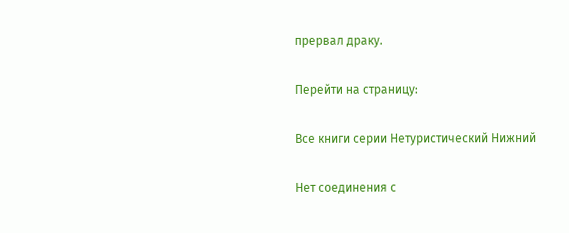прервал драку.

Перейти на страницу:

Все книги серии Нетуристический Нижний

Нет соединения с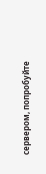сервером, попробуйте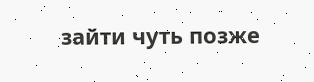зайти чуть позже